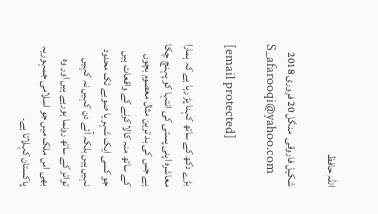اللہ حافظ

شکیل فاروقی  منگل 20 فروری 2018
S_afarooqi@yahoo.com

[email protected]

بڑے دکھ کے ساتھ کہنا پڑ رہا ہے کہ ہمارا معاشرہ اپنی پستی کی انتہا کو پہنچ چکا ہے جس کی بد ترین مثال معصوم بچوں کے ساتھ منہ کالا کرنے کے واقعات ہیں جو کسی ایک شہر یا صوبے تک محدود نہیں ہیں بلکہ آئے دن کہیں نہ کہیں تواتر کے ساتھ رونما ہورہے ہیں اور وہ بھی اس ملک میں جو اسلامی جمہوریہ پاکستان کہلاتا ہے۔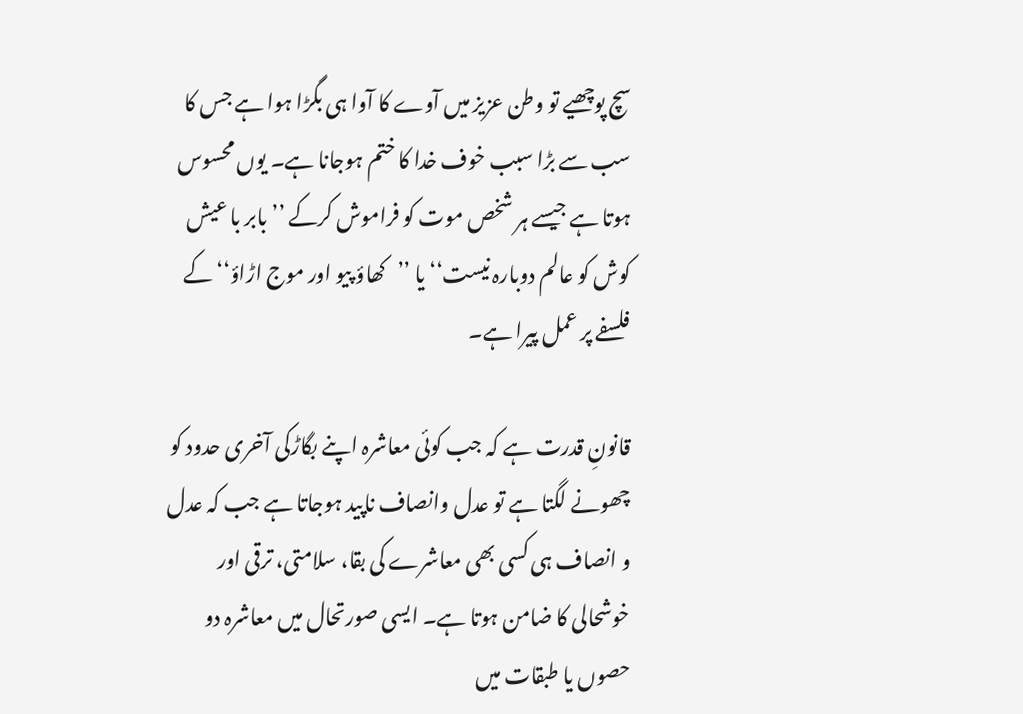سچ پوچھیے تو وطن عزیز میں آوے کا آوا ہی بگڑا ہوا ہے جس کا سب سے بڑا سبب خوف خدا کا ختم ہوجانا ہے۔ یوں محسوس ہوتا ہے جیسے ہر شخص موت کو فراموش کرکے ’’ بابر با عیش کوش کو عالم دوبارہ نیست‘‘ یا ’’کھاؤ پیو اور موج اڑاؤ‘‘ کے فلسفے پر عمل پیرا ہے۔

قانونِ قدرت ہے کہ جب کوئی معاشرہ اپنے بگاڑکی آخری حدود کو چھونے لگتا ہے تو عدل وانصاف ناپید ہوجاتا ہے جب کہ عدل و انصاف ہی کسی بھی معاشرے کی بقا، سلامتی، ترقی اور خوشحالی کا ضامن ہوتا ہے۔ ایسی صورتحال میں معاشرہ دو حصوں یا طبقات میں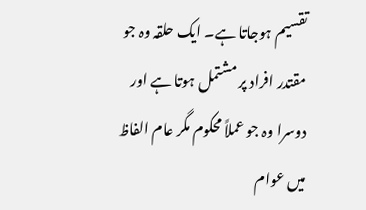تقسیم ہوجاتا ہے۔ ایک حلقہ وہ جو مقتدر افراد پر مشتمل ہوتا ہے اور دوسرا وہ جو عملاً محکوم مگر عام الفاظ میں عوام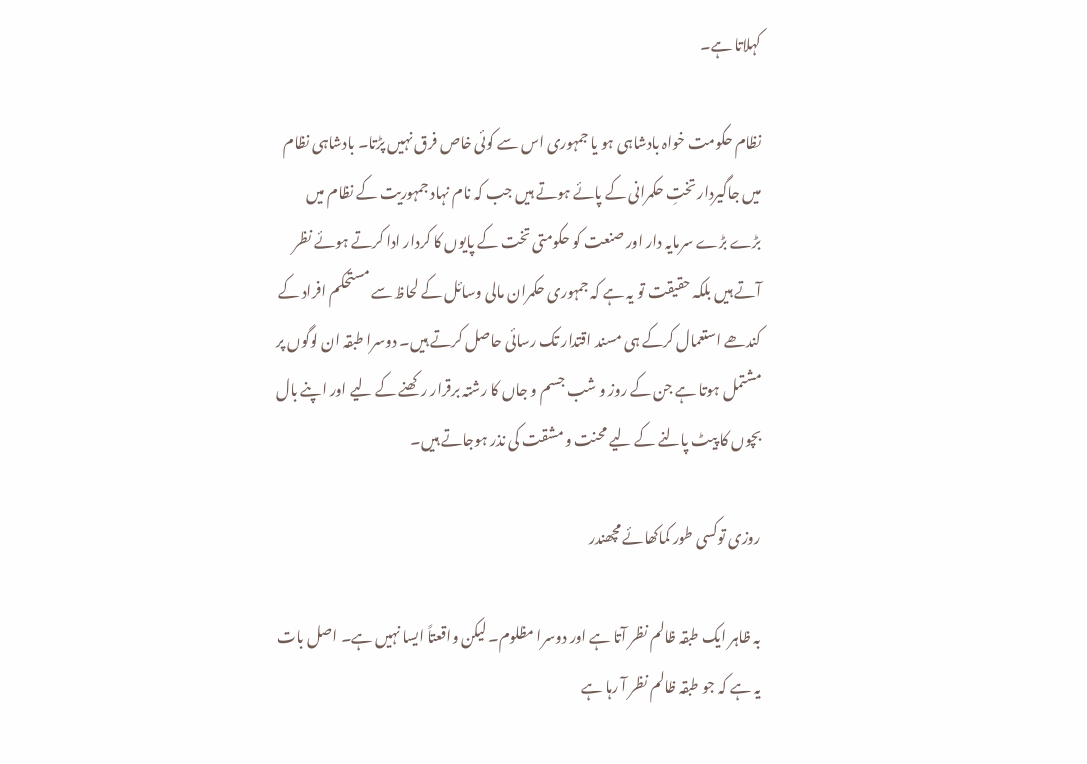کہلاتا ہے۔

نظام حکومت خواہ بادشاہی ہو یا جمہوری اس سے کوئی خاص فرق نہیں پڑتا۔ بادشاہی نظام میں جاگیردار تختِ حکمرانی کے پائے ہوتے ہیں جب کہ نام نہاد جمہوریت کے نظام میں بڑے بڑے سرمایہ دار اور صنعت کو حکومتی تخت کے پایوں کا کردار ادا کرتے ہوئے نظر آتے ہیں بلکہ حقیقت تو یہ ہے کہ جمہوری حکمران مالی وسائل کے لحاظ سے مستحکم افراد کے کندھے استعمال کرکے ہی مسند اقتدار تک رسائی حاصل کرتے ہیں۔ دوسرا طبقہ ان لوگوں پر مشتمل ہوتا ہے جن کے روز و شب جسم و جاں کا رشتہ برقرار رکھنے کے لیے اور اپنے بال بچوں کا پیٹ پالنے کے لیے محنت و مشقت کی نذر ہوجاتے ہیں۔

روزی توکسی طور کماکھائے مچھندر

بہ ظاہر ایک طبقہ ظالم نظر آتا ہے اور دوسرا مظلوم۔ لیکن واقعتاً ایسا نہیں ہے۔ اصل بات یہ ہے کہ جو طبقہ ظالم نظر آ رہا ہے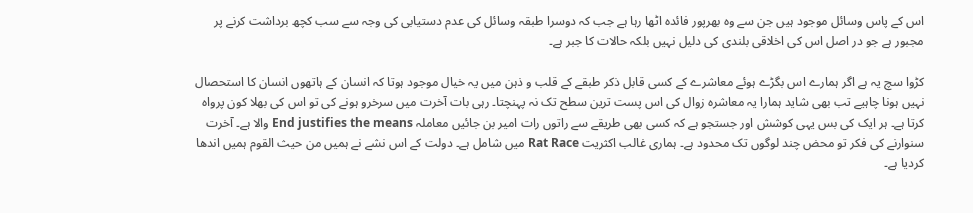اس کے پاس وسائل موجود ہیں جن سے وہ بھرپور فائدہ اٹھا رہا ہے جب کہ دوسرا طبقہ وسائل کی عدم دستیابی کی وجہ سے سب کچھ برداشت کرنے پر مجبور ہے جو در اصل اس کی اخلاقی بلندی کی دلیل نہیں بلکہ حالات کا جبر ہے۔

کڑوا سچ یہ ہے اگر ہمارے اس بگڑے ہوئے معاشرے کے کسی قابل ذکر طبقے کے قلب و ذہن میں یہ خیال موجود ہوتا کہ انسان کے ہاتھوں انسان کا استحصال نہیں ہونا چاہیے تب بھی شاید ہمارا یہ معاشرہ زوال کی اس پست ترین سطح تک نہ پہنچتا۔ رہی بات آخرت میں سرخرو ہونے کی تو اس کی بھلا کون پرواہ کرتا ہے۔ ہر ایک کی بس یہی کوشش اور جستجو ہے کہ کسی بھی طریقے سے راتوں رات امیر بن جائیں معاملہ End justifies the means والا ہے۔ آخرت سنوارنے کی فکر تو محض چند لوگوں تک محدود ہے۔ ہماری غالب اکثریت Rat Race میں شامل ہے۔ دولت کے اس نشے نے ہمیں من حیث القوم ہمیں اندھا کردیا ہے۔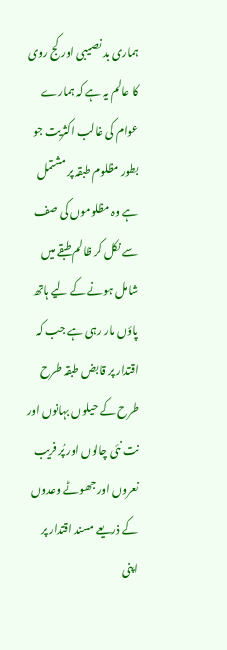ہماری بد نصیبی اور کج روی کا عالم یہ ہے کہ ہمارے عوام کی غالب اکثریت جو بطور مظلوم طبقہ پر مشتمل ہے وہ مظلوموں کی صف سے نکل کر ظالم طبقے میں شامل ہونے کے لیے ہاتھ پاؤں مار رہی ہے جب کہ اقتدار پر قابض طبقہ طرح طرح کے حیلوں بہانوں اور نت نئی چالوں اور پُر فریب نعروں اور جھوٹے وعدوں کے ذریعے مسند اقتدار پر اپنی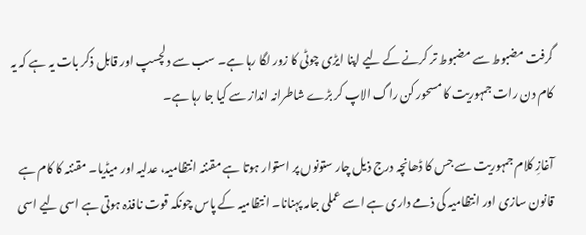گرفت مضبوط سے مضبوط تر کرنے کے لیے اپنا ایڑی چوٹی کا زور لگا رہا ہے۔ سب سے دلچسپ اور قابل ذکر بات یہ ہے کہ یہ کام دن رات جمہوریت کا مسحور کن راگ الاپ کر بڑے شاطرانہ انداز سے کیا جا رہا ہے۔

آغازِ کلام جمہوریت سے جس کا ڈھانچہ درج ذیل چار ستونوں پر استوار ہوتا ہے مقننہ انتظامیہ، عدلیہ اور میڈیا۔ مقننہ کا کام ہے قانون سازی اور انتظامیہ کی ذمے داری ہے اسے عملی جامہ پہنانا۔ انتظامیہ کے پاس چونکہ قوت نافذہ ہوتی ہے اسی لیے اسی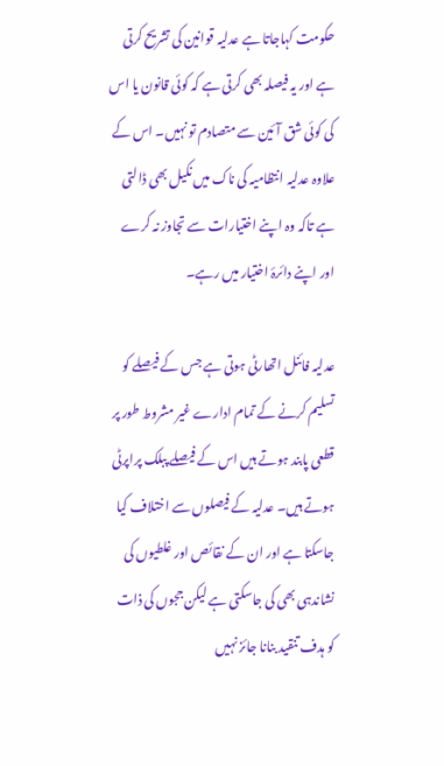حکومت کہاجاتا ہے عدلیہ قوانین کی تشریح کرتی ہے اور یہ فیصلہ بھی کرتی ہے کہ کوئی قانون یا اس کی کوئی شق آئین سے متصادم تو نہیں۔ اس کے علاوہ عدلیہ انتظامیہ کی ناک میں نکیل بھی ڈالتی ہے تاکہ وہ اپنے اختیارات سے تجاوز نہ کرے اور اپنے دائرۂ اختیار میں رہے۔

عدلیہ فائنل اتھارٹی ہوتی ہے جس کے فیصلے کو تسلیم کرنے کے تمام ادارے غیر مشروط طور پر قطعی پابند ہوتے ہیں اس کے فیصلے پبلک پراپرٹی ہوتے ہیں۔ عدلیہ کے فیصلوں سے اختلاف کیا جاسکتا ہے اور ان کے نقائص اور غلطیوں کی نشاندہی بھی کی جاسکتی ہے لیکن ججوں کی ذات کو ہدف تنقید بنانا جائز نہیں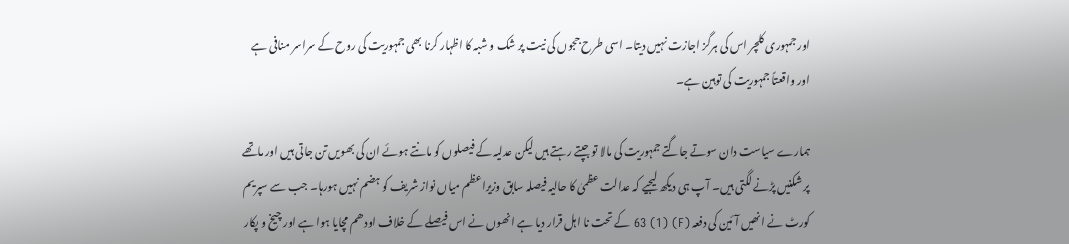اور جمہوری کلچر اس کی ہرگز اجازت نہیں دیتا۔ اسی طرح ججوں کی نیت پر شک و شبہ کا اظہار کرنا بھی جمہوریت کی روح کے سراسر منافی ہے اور واقعتاً جمہوریت کی توہین ہے۔

ہمارے سیاست دان سوتے جاگتے جمہوریت کی مالا تو جپتے رہتے ہیں لیکن عدلیہ کے فیصلوں کو مانتے ہوئے ان کی بھویں تن جاتی ہیں اور ماتھے پر شکنیں پڑنے لگتی ہیں۔ آپ ہی دیکھ لیجیے کہ عدالت عظمیٰ کا حالیہ فیصلہ سابق وزیراعظم میاں نواز شریف کو ہضم نہیں ہورہا۔ جب سے سپریم کورٹ نے انھیں آئین کی دفعہ (F) (1) 63 کے تحت نا اہل قرار دیا ہے انھوں نے اس فیصلے کے خلاف اودھم مچایا ہوا ہے اور چیخ و پکار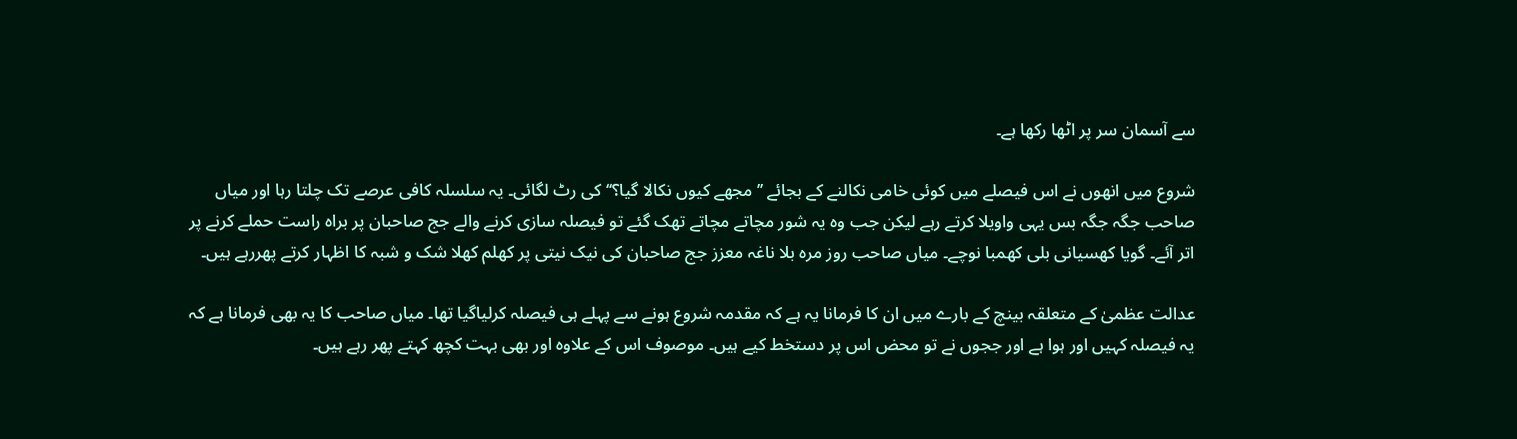سے آسمان سر پر اٹھا رکھا ہے۔

شروع میں انھوں نے اس فیصلے میں کوئی خامی نکالنے کے بجائے ’’مجھے کیوں نکالا گیا؟‘‘ کی رٹ لگائی۔ یہ سلسلہ کافی عرصے تک چلتا رہا اور میاں صاحب جگہ جگہ بس یہی واویلا کرتے رہے لیکن جب وہ یہ شور مچاتے مچاتے تھک گئے تو فیصلہ سازی کرنے والے جج صاحبان پر براہ راست حملے کرنے پر اتر آئے۔ گویا کھسیانی بلی کھمبا نوچے۔ میاں صاحب روز مرہ بلا ناغہ معزز جج صاحبان کی نیک نیتی پر کھلم کھلا شک و شبہ کا اظہار کرتے پھررہے ہیں۔

عدالت عظمیٰ کے متعلقہ بینچ کے بارے میں ان کا فرمانا یہ ہے کہ مقدمہ شروع ہونے سے پہلے ہی فیصلہ کرلیاگیا تھا۔ میاں صاحب کا یہ بھی فرمانا ہے کہ یہ فیصلہ کہیں اور ہوا ہے اور ججوں نے تو محض اس پر دستخط کیے ہیں۔ موصوف اس کے علاوہ اور بھی بہت کچھ کہتے پھر رہے ہیں۔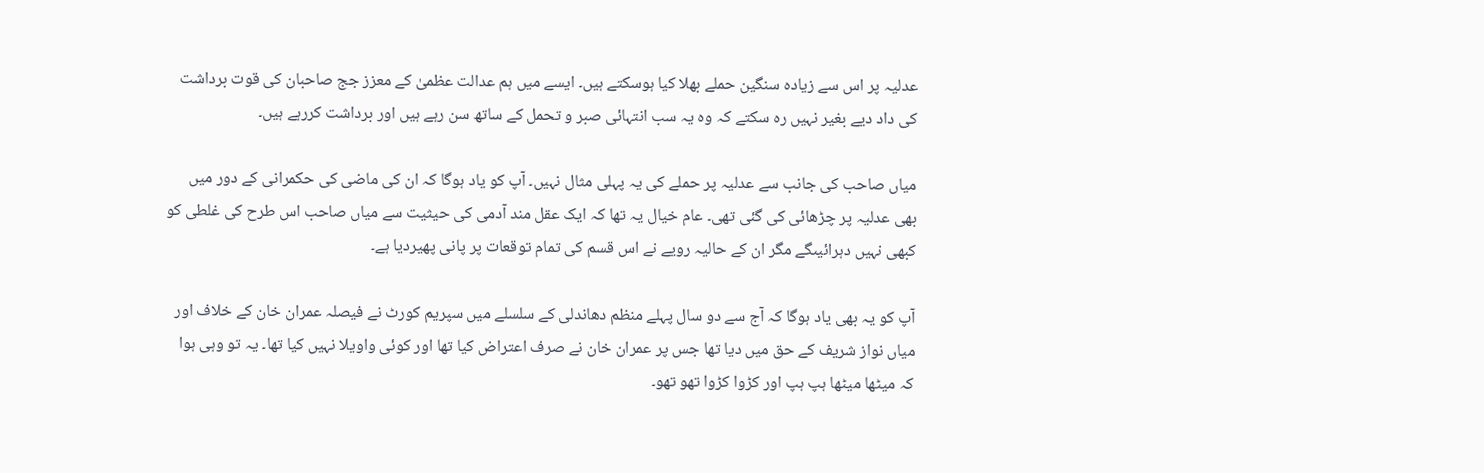عدلیہ پر اس سے زیادہ سنگین حملے بھلا کیا ہوسکتے ہیں۔ ایسے میں ہم عدالت عظمیٰ کے معزز جج صاحبان کی قوت برداشت کی داد دیے بغیر نہیں رہ سکتے کہ وہ یہ سب انتہائی صبر و تحمل کے ساتھ سن رہے ہیں اور برداشت کررہے ہیں۔

میاں صاحب کی جانب سے عدلیہ پر حملے کی یہ پہلی مثال نہیں۔ آپ کو یاد ہوگا کہ ان کی ماضی کی حکمرانی کے دور میں بھی عدلیہ پر چڑھائی کی گئی تھی۔ عام خیال یہ تھا کہ ایک عقل مند آدمی کی حیثیت سے میاں صاحب اس طرح کی غلطی کو کبھی نہیں دہرائیںگے مگر ان کے حالیہ رویے نے اس قسم کی تمام توقعات پر پانی پھیردیا ہے۔

آپ کو یہ بھی یاد ہوگا کہ آج سے دو سال پہلے منظم دھاندلی کے سلسلے میں سپریم کورٹ نے فیصلہ عمران خان کے خلاف اور میاں نواز شریف کے حق میں دیا تھا جس پر عمران خان نے صرف اعتراض کیا تھا اور کوئی واویلا نہیں کیا تھا۔ یہ تو وہی ہوا کہ میٹھا میٹھا ہپ ہپ اور کڑوا کڑوا تھو تھو۔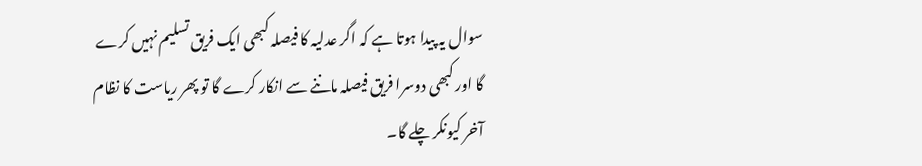سوال یہ پیدا ہوتا ہے کہ اگر عدلیہ کا فیصلہ کبھی ایک فریق تسلیم نہیں کرے گا اور کبھی دوسرا فریق فیصلہ ماننے سے انکار کرے گا تو پھر ریاست کا نظام آخر کیونکر چلے گا۔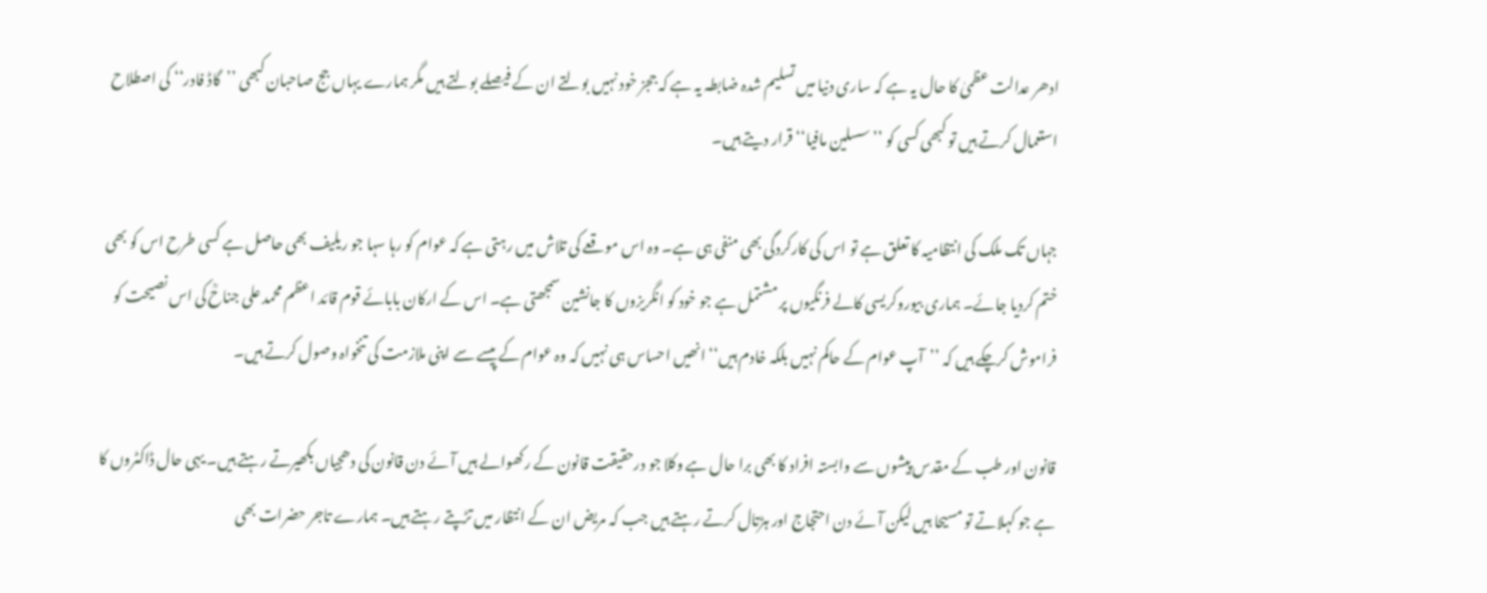ادھر عدالت عظمیٰ کا حال یہ ہے کہ ساری دنیا میں تسلیم شدہ ضابطہ یہ ہے کہ ججز خود نہیں بولتے ان کے فیصلے بولتے ہیں مگر ہمارے یہاں جج صاحبان کبھی ’’گاڈ فادر‘‘ کی اصطلاح استعمال کرتے ہیں تو کبھی کسی کو ’’ سسلین مافیا‘‘ قرار دیتے ہیں۔

جہاں تک ملک کی انتظامیہ کا تعلق ہے تو اس کی کارکردگی بھی منفی ہی ہے۔ وہ اس موقعے کی تلاش میں رہتی ہے کہ عوام کو رہا سہا جو ریلیف بھی حاصل ہے کسی طرح اس کو بھی ختم کردیا جائے۔ ہماری بیوروکریسی کالے فرنگیوں پر مشتمل ہے جو خود کو انگریزوں کا جانشین سمجھتی ہے۔ اس کے ارکان بابائے قوم قائد اعظم محمد علی جناحؒ کی اس نصیحت کو فراموش کرچکے ہیں کہ ’’آپ عوام کے حاکم نہیں بلکہ خادم ہیں‘‘ انھیں احساس ہی نہیں کہ وہ عوام کے پیسے سے اپنی ملازمت کی تنخواہ وصول کرتے ہیں۔

قانون اور طب کے مقدس پیشوں سے وابستہ افراد کا بھی برا حال ہے وکلا جو درحقیقت قانون کے رکھوالے ہیں آئے دن قانون کی دھجیاں بکھیرتے رہتے ہیں۔ یہی حال ڈاکٹروں کا ہے جو کہلاتے تو مسیحا ہیں لیکن آئے دن احتجاج اور ہڑتال کرتے رہتے ہیں جب کہ مریض ان کے انتظار میں تڑپتے رہتے ہیں۔ ہمارے تاجر حضرات بھی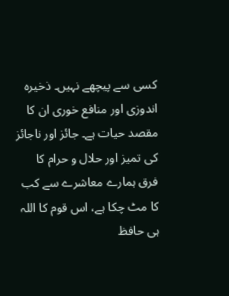کسی سے پیچھے نہیں۔ ذخیرہ اندوزی اور منافع خوری ان کا مقصد حیات ہے۔ جائز اور ناجائز کی تمیز اور حلال و حرام کا فرق ہمارے معاشرے سے کب کا مٹ چکا ہے، اس قوم کا اللہ ہی حافظ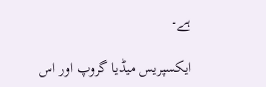ہے۔

ایکسپریس میڈیا گروپ اور اس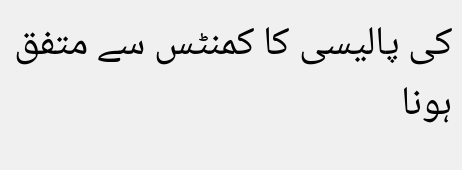کی پالیسی کا کمنٹس سے متفق ہونا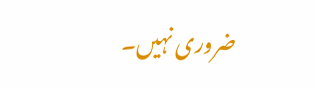ضروری نہیں۔